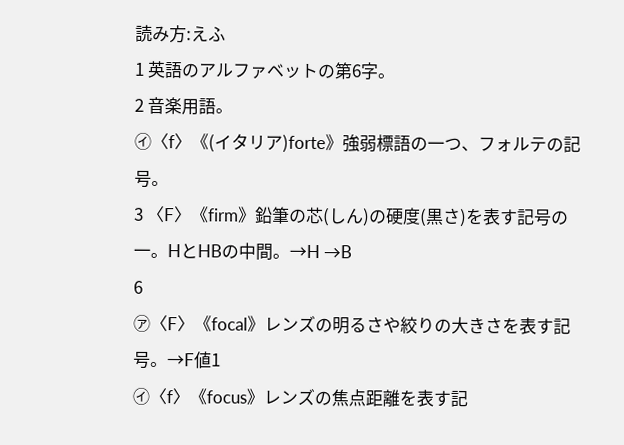読み方:えふ
1 英語のアルファベットの第6字。
2 音楽用語。
㋑〈f〉《(イタリア)forte》強弱標語の一つ、フォルテの記号。
3 〈F〉《firm》鉛筆の芯(しん)の硬度(黒さ)を表す記号の一。HとHBの中間。→H →B
6
㋐〈F〉《focal》レンズの明るさや絞りの大きさを表す記号。→F値1
㋑〈f〉《focus》レンズの焦点距離を表す記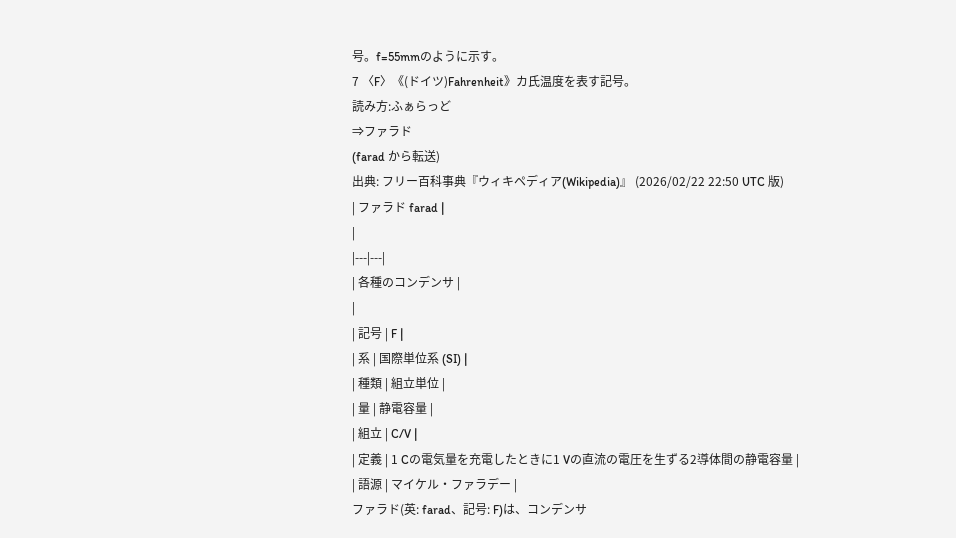号。f=55mmのように示す。
7 〈F〉《(ドイツ)Fahrenheit》カ氏温度を表す記号。
読み方:ふぁらっど
⇒ファラド
(farad から転送)
出典: フリー百科事典『ウィキペディア(Wikipedia)』 (2026/02/22 22:50 UTC 版)
| ファラド farad |
|
|---|---|
| 各種のコンデンサ |
|
| 記号 | F |
| 系 | 国際単位系 (SI) |
| 種類 | 組立単位 |
| 量 | 静電容量 |
| 組立 | C/V |
| 定義 | 1 Cの電気量を充電したときに1 Vの直流の電圧を生ずる2導体間の静電容量 |
| 語源 | マイケル・ファラデー |
ファラド(英: farad、記号: F)は、コンデンサ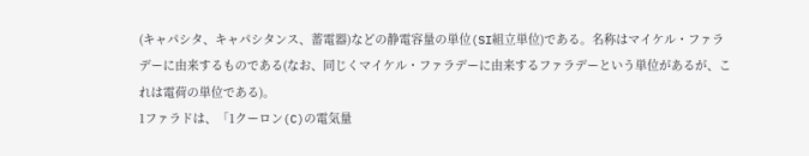(キャパシタ、キャパシタンス、蓄電器)などの静電容量の単位(SI組立単位)である。名称はマイケル・ファラデーに由来するものである(なお、同じくマイケル・ファラデーに由来するファラデーという単位があるが、これは電荷の単位である)。
1ファラドは、「1クーロン(C)の電気量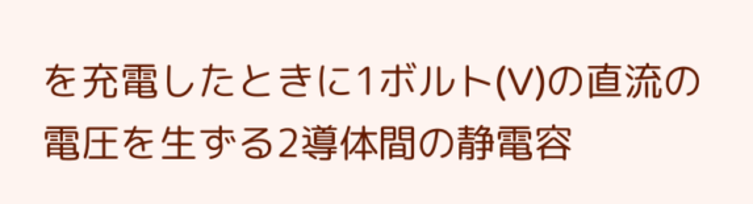を充電したときに1ボルト(V)の直流の電圧を生ずる2導体間の静電容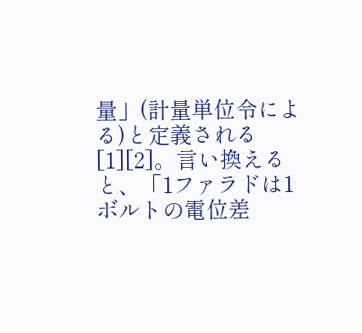量」(計量単位令による)と定義される[1][2]。言い換えると、「1ファラドは1ボルトの電位差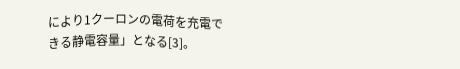により1クーロンの電荷を充電できる静電容量」となる[3]。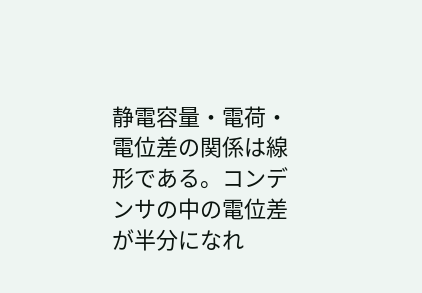静電容量・電荷・電位差の関係は線形である。コンデンサの中の電位差が半分になれ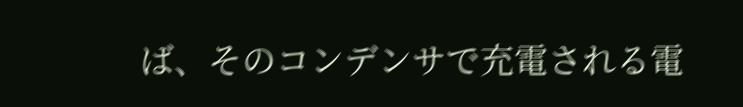ば、そのコンデンサで充電される電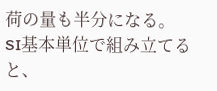荷の量も半分になる。
SI基本単位で組み立てると、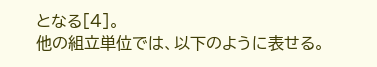となる[4]。
他の組立単位では、以下のように表せる。